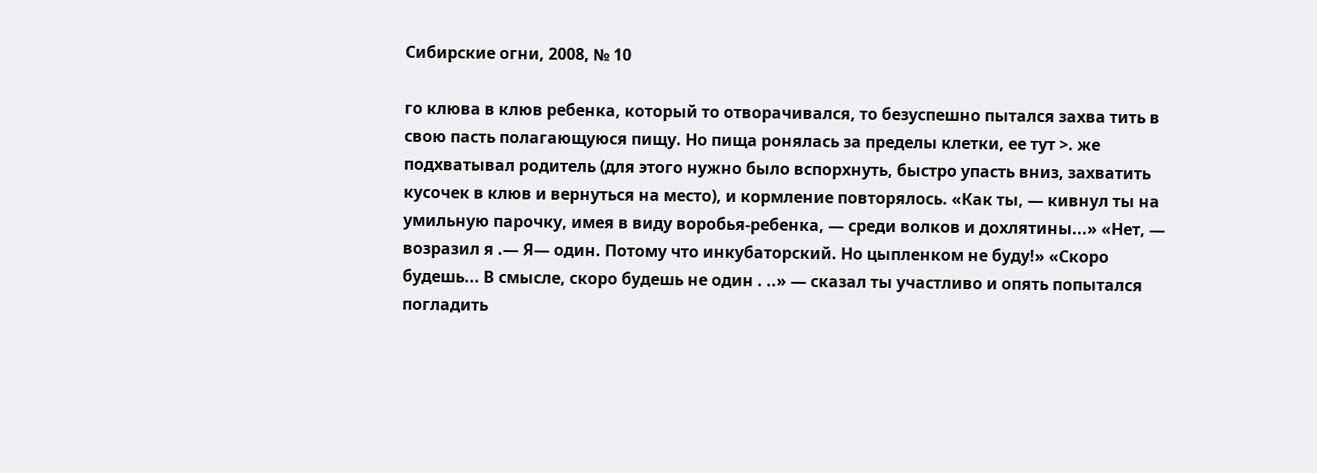Сибирские огни, 2008, № 10

го клюва в клюв ребенка, который то отворачивался, то безуспешно пытался захва тить в свою пасть полагающуюся пищу. Но пища ронялась за пределы клетки, ее тут >. же подхватывал родитель (для этого нужно было вспорхнуть, быстро упасть вниз, захватить кусочек в клюв и вернуться на место), и кормление повторялось. «Как ты, — кивнул ты на умильную парочку, имея в виду воробья-ребенка, — среди волков и дохлятины...» «Нет, — возразил я .— Я— один. Потому что инкубаторский. Но цыпленком не буду!» «Скоро будешь... В смысле, скоро будешь не один . ..» — сказал ты участливо и опять попытался погладить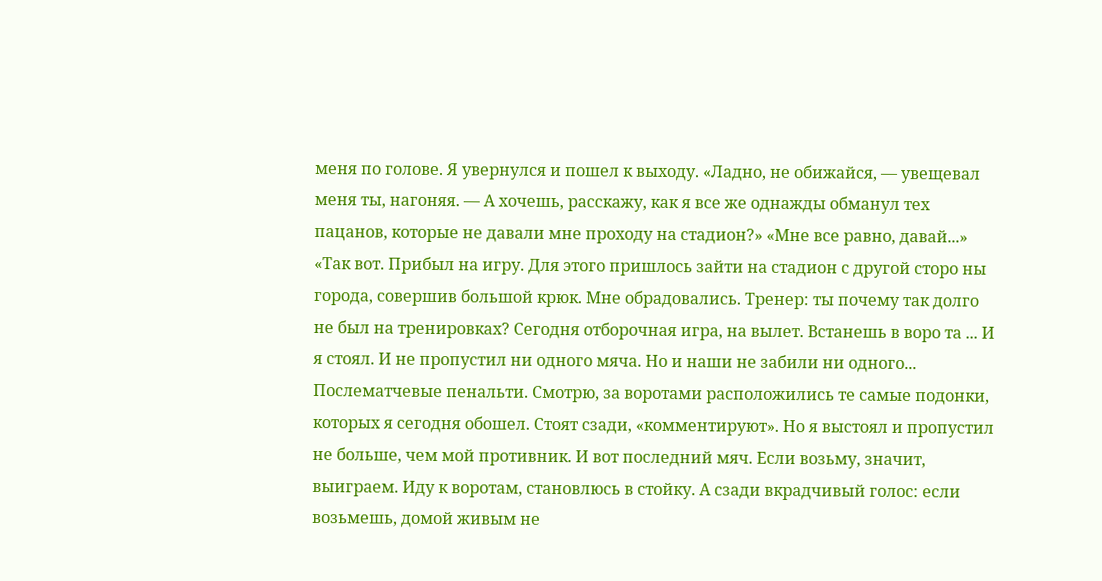меня по голове. Я увернулся и пошел к выходу. «Ладно, не обижайся, — увещевал меня ты, нагоняя. — А хочешь, расскажу, как я все же однажды обманул тех пацанов, которые не давали мне проходу на стадион?» «Мне все равно, давай...» «Так вот. Прибыл на игру. Для этого пришлось зайти на стадион с другой сторо ны города, совершив большой крюк. Мне обрадовались. Тренер: ты почему так долго не был на тренировках? Сегодня отборочная игра, на вылет. Встанешь в воро та ... И я стоял. И не пропустил ни одного мяча. Но и наши не забили ни одного... Послематчевые пенальти. Смотрю, за воротами расположились те самые подонки, которых я сегодня обошел. Стоят сзади, «комментируют». Но я выстоял и пропустил не больше, чем мой противник. И вот последний мяч. Если возьму, значит, выиграем. Иду к воротам, становлюсь в стойку. А сзади вкрадчивый голос: если возьмешь, домой живым не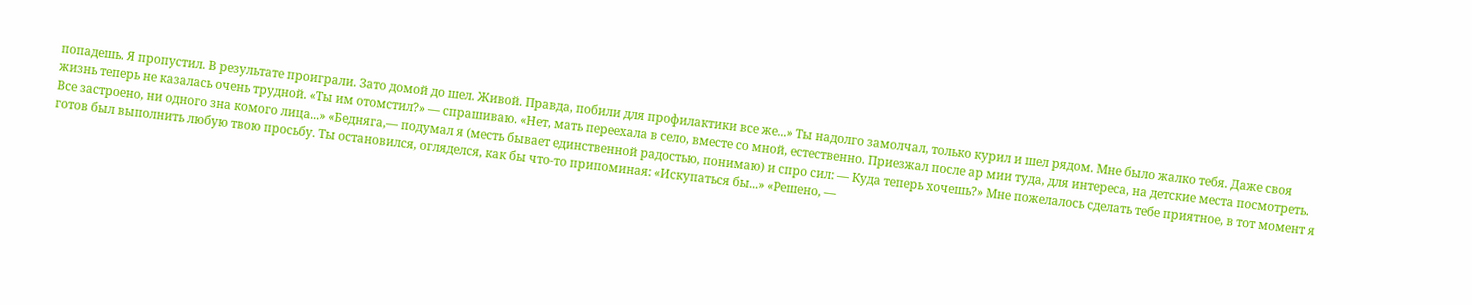попадешь. Я пропустил. В результате проиграли. Зато домой до шел. Живой. Правда, побили для профилактики все же...» Ты надолго замолчал, только курил и шел рядом. Мне было жалко тебя. Даже своя жизнь теперь не казалась очень трудной. «Ты им отомстил?» — спрашиваю. «Нет, мать переехала в село, вместе со мной, естественно. Приезжал после ар мии туда, для интереса, на детские места посмотреть. Все застроено, ни одного зна комого лица...» «Бедняга,— подумал я (месть бывает единственной радостью, понимаю) и спро сил: — Куда теперь хочешь?» Мне пожелалось сделать тебе приятное, в тот момент я готов был выполнить любую твою просьбу. Ты остановился, огляделся, как бы что-то припоминая: «Искупаться бы...» «Решено, —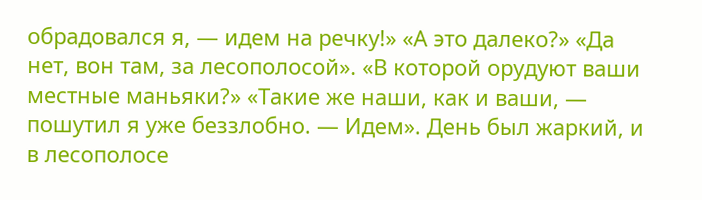обрадовался я, — идем на речку!» «А это далеко?» «Да нет, вон там, за лесополосой». «В которой орудуют ваши местные маньяки?» «Такие же наши, как и ваши, — пошутил я уже беззлобно. — Идем». День был жаркий, и в лесополосе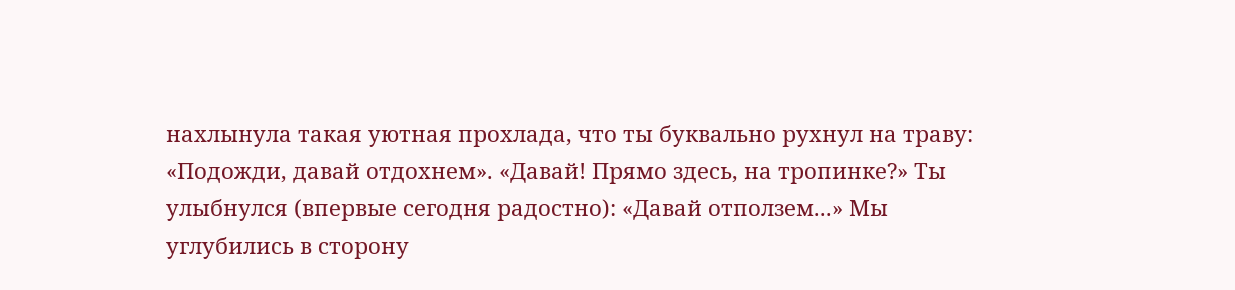нахлынула такая уютная прохлада, что ты буквально рухнул на траву: «Подожди, давай отдохнем». «Давай! Прямо здесь, на тропинке?» Ты улыбнулся (впервые сегодня радостно): «Давай отползем...» Мы углубились в сторону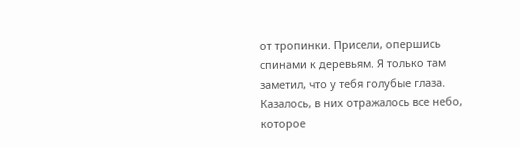от тропинки. Присели, опершись спинами к деревьям. Я только там заметил, что у тебя голубые глаза. Казалось, в них отражалось все небо, которое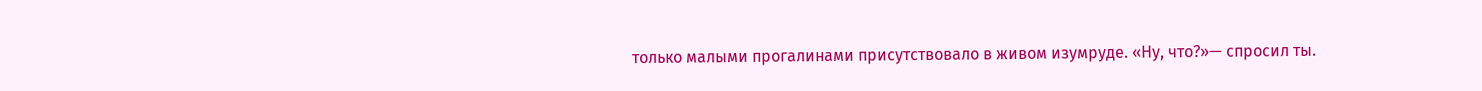только малыми прогалинами присутствовало в живом изумруде. «Ну, что?»— спросил ты.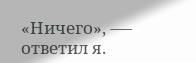«Ничего», -— ответил я.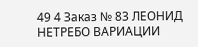49 4 Заказ № 83 ЛЕОНИД НЕТРЕБО ВАРИАЦИИ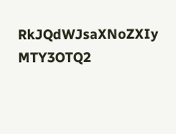RkJQdWJsaXNoZXIy MTY3OTQ2